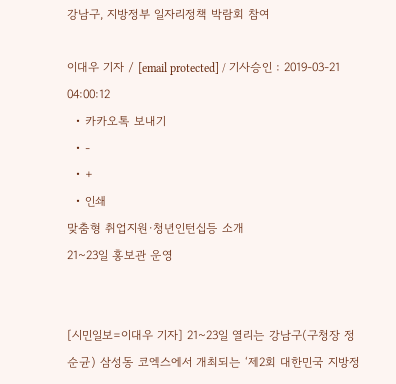강남구, 지방정부 일자리정책 박람회 참여

이대우 기자 / [email protected] / 기사승인 : 2019-03-21 04:00:12
  • 카카오톡 보내기
  • -
  • +
  • 인쇄
맞춤형 취업지원·청년인턴십등 소개
21~23일 홍보관 운영


[시민일보=이대우 기자] 21~23일 열리는 강남구(구청장 정순균) 삼성동 코엑스에서 개최되는 ‘제2회 대한민국 지방정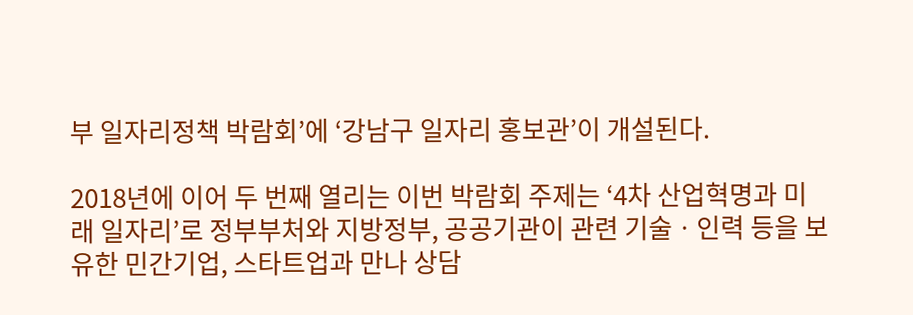부 일자리정책 박람회’에 ‘강남구 일자리 홍보관’이 개설된다.

2018년에 이어 두 번째 열리는 이번 박람회 주제는 ‘4차 산업혁명과 미래 일자리’로 정부부처와 지방정부, 공공기관이 관련 기술ㆍ인력 등을 보유한 민간기업, 스타트업과 만나 상담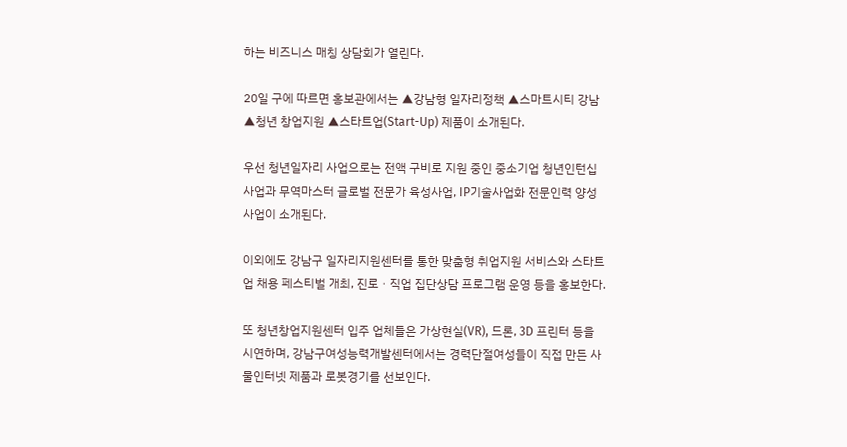하는 비즈니스 매칭 상담회가 열린다.

20일 구에 따르면 홍보관에서는 ▲강남형 일자리정책 ▲스마트시티 강남 ▲청년 창업지원 ▲스타트업(Start-Up) 제품이 소개된다.

우선 청년일자리 사업으로는 전액 구비로 지원 중인 중소기업 청년인턴십 사업과 무역마스터 글로벌 전문가 육성사업, IP기술사업화 전문인력 양성사업이 소개된다.

이외에도 강남구 일자리지원센터를 통한 맞춤형 취업지원 서비스와 스타트업 채용 페스티벌 개최, 진로ㆍ직업 집단상담 프로그램 운영 등을 홍보한다.

또 청년창업지원센터 입주 업체들은 가상현실(VR), 드론, 3D 프린터 등을 시연하며, 강남구여성능력개발센터에서는 경력단절여성들이 직접 만든 사물인터넷 제품과 로봇경기를 선보인다.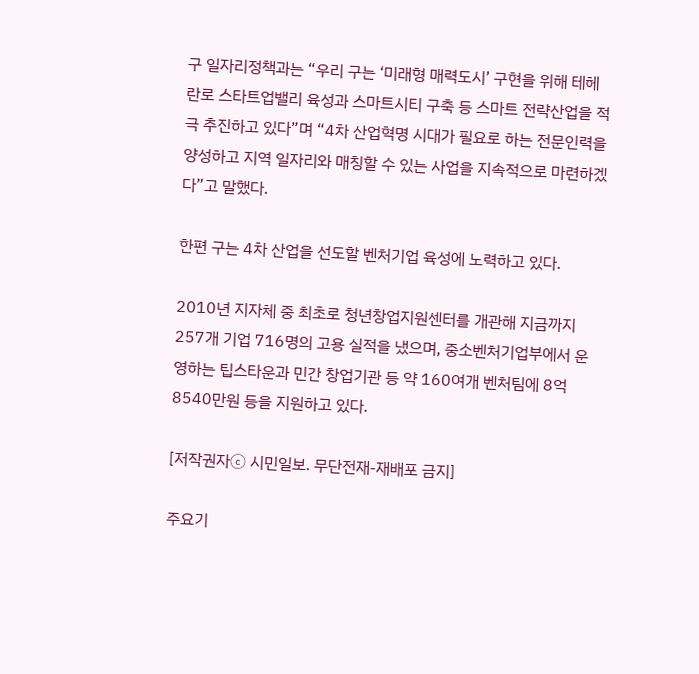구 일자리정책과는 “우리 구는 ‘미래형 매력도시’ 구현을 위해 테헤란로 스타트업밸리 육성과 스마트시티 구축 등 스마트 전략산업을 적극 추진하고 있다”며 “4차 산업혁명 시대가 필요로 하는 전문인력을 양성하고 지역 일자리와 매칭할 수 있는 사업을 지속적으로 마련하겠다”고 말했다.

한편 구는 4차 산업을 선도할 벤처기업 육성에 노력하고 있다.

2010년 지자체 중 최초로 청년창업지원센터를 개관해 지금까지 257개 기업 716명의 고용 실적을 냈으며, 중소벤처기업부에서 운영하는 팁스타운과 민간 창업기관 등 약 160여개 벤처팀에 8억8540만원 등을 지원하고 있다.

[저작권자ⓒ 시민일보. 무단전재-재배포 금지]

주요기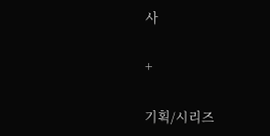사

+

기획/시리즈